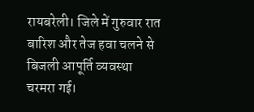रायबरेली। जिले में गुरुवार रात बारिश और तेज हवा चलने से बिजली आपूर्ति व्यवस्था चरमरा गई।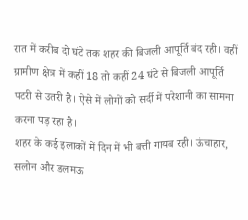रात में करीब दो घंटे तक शहर की बिजली आपूर्ति बंद रही। वहीं ग्रामीण क्षेत्र में कहीं 18 तो कहीं 24 घंटे से बिजली आपूर्ति पटरी से उतरी है। ऐसे में लोगों को सर्दी में परेशानी का सामना करना पड़ रहा है।
शहर के कई इलाकों में दिन में भी बत्ती गायब रही। ऊंचाहार, सलोन और डलमऊ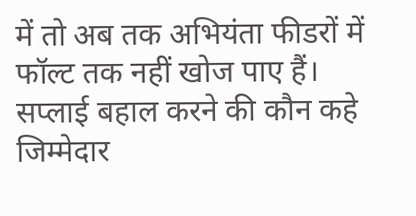में तो अब तक अभियंता फीडरों में फॉल्ट तक नहीं खोज पाए हैं। सप्लाई बहाल करने की कौन कहे जिम्मेदार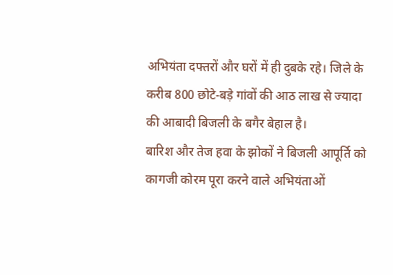अभियंता दफ्तरों और घरों में ही दुबके रहे। जिले के करीब 800 छोटे-बड़े गांवों की आठ लाख से ज्यादा की आबादी बिजली के बगैर बेहाल है।
बारिश और तेज हवा के झोकों ने बिजली आपूर्ति को कागजी कोरम पूरा करने वाले अभियंताओं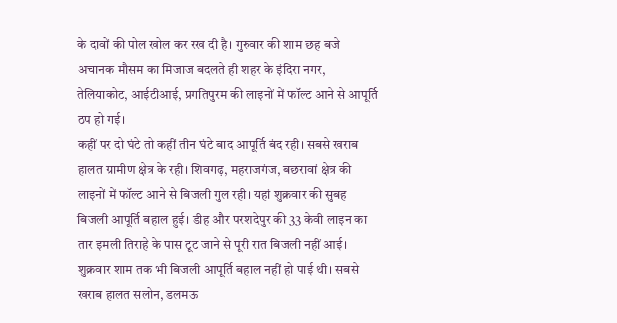के दावों की पोल खोल कर रख दी है। गुरुवार की शाम छह बजे अचानक मौसम का मिजाज बदलते ही शहर के इंदिरा नगर, तेलियाकोट, आईटीआई, प्रगतिपुरम की लाइनों में फॉल्ट आने से आपूर्ति ठप हो गई।
कहीं पर दो घंटे तो कहीं तीन घंटे बाद आपूर्ति बंद रही। सबसे खराब हालत ग्रामीण क्षेत्र के रही। शिवगढ़, महराजगंज, बछरावां क्षेत्र की लाइनों में फॉल्ट आने से बिजली गुल रही। यहां शुक्रवार की सुबह बिजली आपूर्ति बहाल हुई। डीह और परशदेपुर की 33 केवी लाइन का तार इमली तिराहे के पास टूट जाने से पूरी रात बिजली नहीं आई।
शुक्रवार शाम तक भी बिजली आपूर्ति बहाल नहीं हो पाई थी। सबसे खराब हालत सलोन, डलमऊ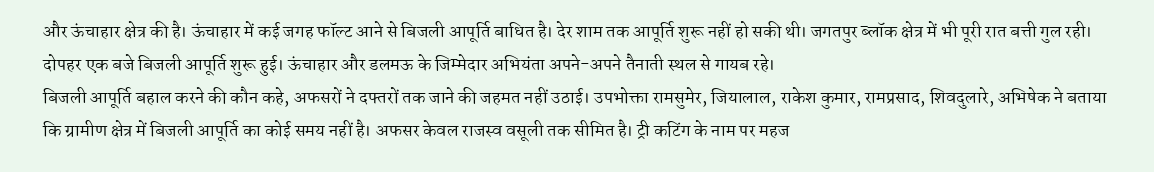और ऊंचाहार क्षेत्र की है। ऊंचाहार में कई जगह फॉल्ट आने से बिजली आपूर्ति बाधित है। देर शाम तक आपूर्ति शुरू नहीं हो सकी थी। जगतपुर ब्लॉक क्षेत्र में भी पूरी रात बत्ती गुल रही। दोपहर एक बजे बिजली आपूर्ति शुरू हुई। ऊंचाहार और डलमऊ के जिम्मेदार अभियंता अपने-अपने तैनाती स्थल से गायब रहे।
बिजली आपूर्ति बहाल करने की कौन कहे, अफसरों ने दफ्तरों तक जाने की जहमत नहीं उठाई। उपभोक्ता रामसुमेर, जियालाल, राकेश कुमार, रामप्रसाद, शिवदुलारे, अभिषेक ने बताया कि ग्रामीण क्षेत्र में बिजली आपूर्ति का कोई समय नहीं है। अफसर केवल राजस्व वसूली तक सीमित है। ट्री कटिंग के नाम पर महज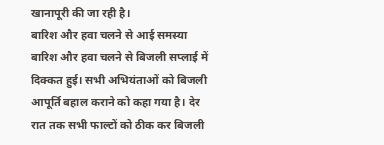खानापूरी की जा रही है।
बारिश और हवा चलने से आई समस्या
बारिश और हवा चलने से बिजली सप्लाई में दिक्कत हुई। सभी अभियंताओं को बिजली आपूर्ति बहाल कराने को कहा गया है। देर रात तक सभी फाल्टों को ठीक कर बिजली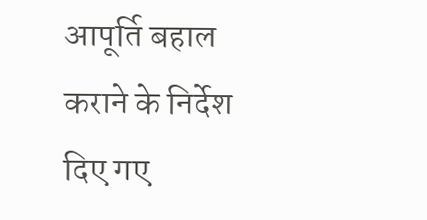आपूर्ति बहाल कराने के निर्देश दिए गए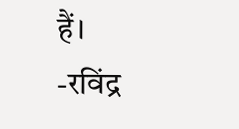हैं।
-रविंद्र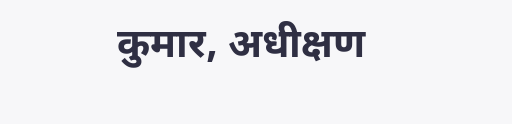कुमार, अधीक्षण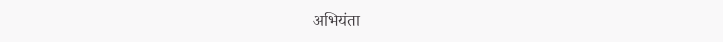अभियंता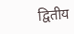द्वितीय